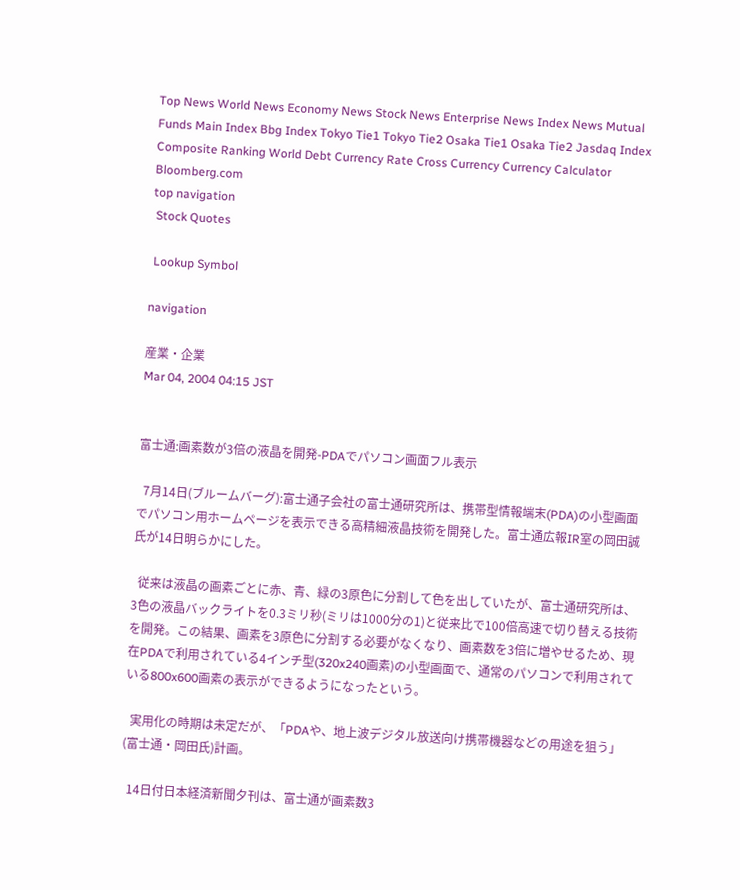Top News World News Economy News Stock News Enterprise News Index News Mutual Funds Main Index Bbg Index Tokyo Tie1 Tokyo Tie2 Osaka Tie1 Osaka Tie2 Jasdaq Index Composite Ranking World Debt Currency Rate Cross Currency Currency Calculator
Bloomberg.com
top navigation
 Stock Quotes

 Lookup Symbol

navigation

産業・企業
Mar 04, 2004 04:15 JST


富士通:画素数が3倍の液晶を開発-PDAでパソコン画面フル表示

  7月14日(ブルームバーグ):富士通子会社の富士通研究所は、携帯型情報端末(PDA)の小型画面でパソコン用ホームページを表示できる高精細液晶技術を開発した。富士通広報IR室の岡田誠氏が14日明らかにした。

  従来は液晶の画素ごとに赤、青、緑の3原色に分割して色を出していたが、富士通研究所は、3色の液晶バックライトを0.3ミリ秒(ミリは1000分の1)と従来比で100倍高速で切り替える技術を開発。この結果、画素を3原色に分割する必要がなくなり、画素数を3倍に増やせるため、現在PDAで利用されている4インチ型(320x240画素)の小型画面で、通常のパソコンで利用されている800x600画素の表示ができるようになったという。

  実用化の時期は未定だが、「PDAや、地上波デジタル放送向け携帯機器などの用途を狙う」(富士通・岡田氏)計画。

  14日付日本経済新聞夕刊は、富士通が画素数3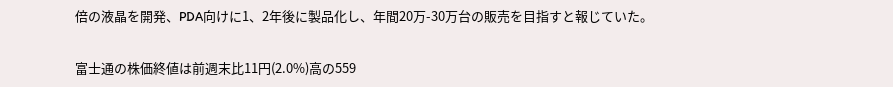倍の液晶を開発、PDA向けに1、2年後に製品化し、年間20万-30万台の販売を目指すと報じていた。

富士通の株価終値は前週末比11円(2.0%)高の559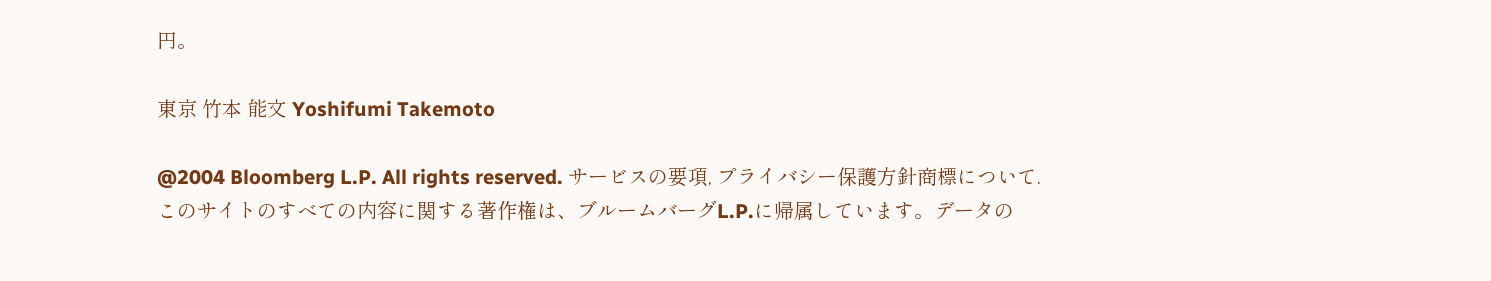円。

東京 竹本 能文 Yoshifumi Takemoto

@2004 Bloomberg L.P. All rights reserved. サービスの要項, プライバシー保護方針商標について.
このサイトのすべての内容に関する著作権は、ブルームバーグL.P.に帰属しています。データの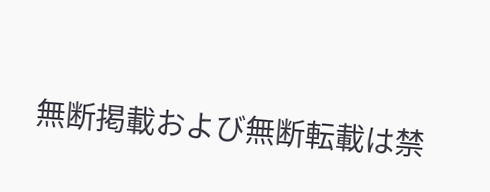無断掲載および無断転載は禁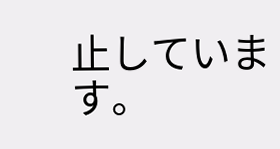止しています。